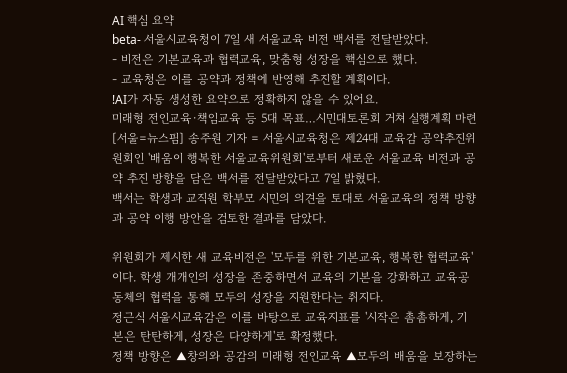AI 핵심 요약
beta- 서울시교육청이 7일 새 서울교육 비전 백서를 전달받았다.
- 비전은 기본교육과 협력교육, 맞춤형 성장을 핵심으로 했다.
- 교육청은 이를 공약과 정책에 반영해 추진할 계획이다.
!AI가 자동 생성한 요약으로 정확하지 않을 수 있어요.
미래형 전인교육·책임교육 등 5대 목표…시민대토론회 거쳐 실행계획 마련
[서울=뉴스핌] 송주원 기자 = 서울시교육청은 제24대 교육감 공약추진위원회인 '배움이 행복한 서울교육위원회'로부터 새로운 서울교육 비전과 공약 추진 방향을 담은 백서를 전달받았다고 7일 밝혔다.
백서는 학생과 교직원 학부모 시민의 의견을 토대로 서울교육의 정책 방향과 공약 이행 방안을 검토한 결과를 담았다.

위원회가 제시한 새 교육비전은 '모두를 위한 기본교육, 행복한 협력교육'이다. 학생 개개인의 성장을 존중하면서 교육의 기본을 강화하고 교육공동체의 협력을 통해 모두의 성장을 지원한다는 취지다.
정근식 서울시교육감은 이를 바탕으로 교육지표를 '시작은 촘촘하게, 기본은 탄탄하게, 성장은 다양하게'로 확정했다.
정책 방향은 ▲창의와 공감의 미래형 전인교육 ▲모두의 배움을 보장하는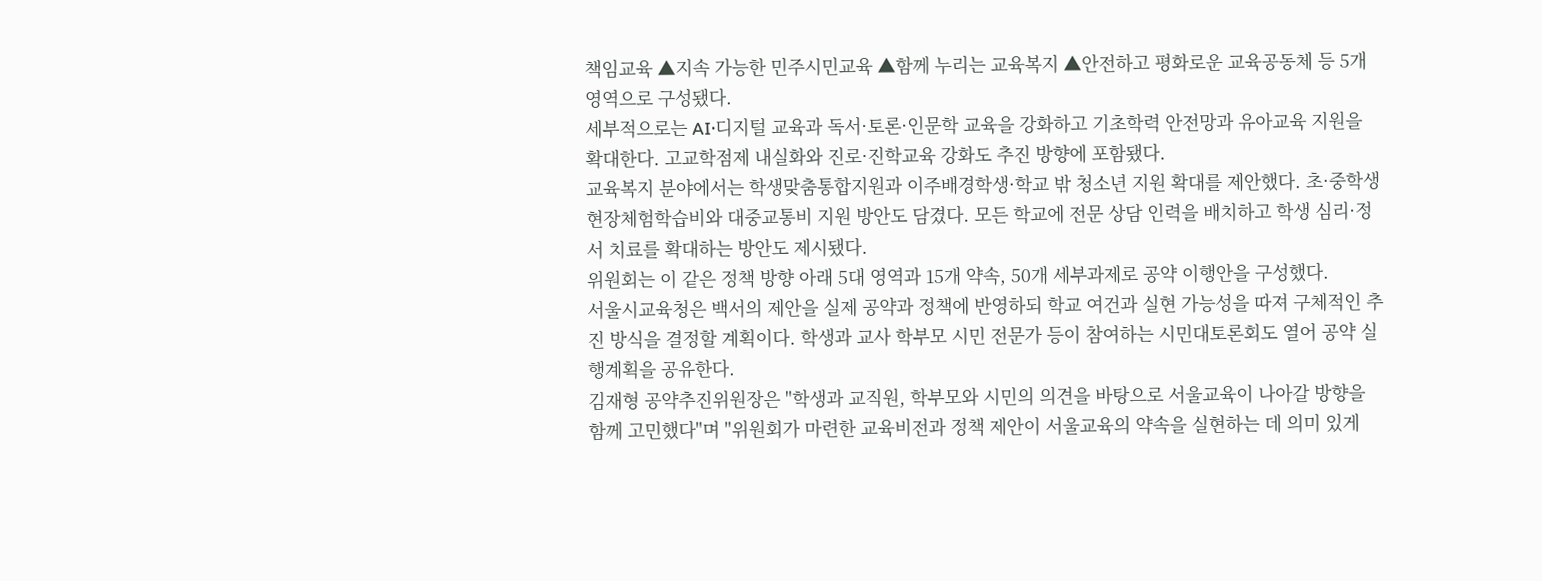책임교육 ▲지속 가능한 민주시민교육 ▲함께 누리는 교육복지 ▲안전하고 평화로운 교육공동체 등 5개 영역으로 구성됐다.
세부적으로는 AI·디지털 교육과 독서·토론·인문학 교육을 강화하고 기초학력 안전망과 유아교육 지원을 확대한다. 고교학점제 내실화와 진로·진학교육 강화도 추진 방향에 포함됐다.
교육복지 분야에서는 학생맞춤통합지원과 이주배경학생·학교 밖 청소년 지원 확대를 제안했다. 초·중학생 현장체험학습비와 대중교통비 지원 방안도 담겼다. 모든 학교에 전문 상담 인력을 배치하고 학생 심리·정서 치료를 확대하는 방안도 제시됐다.
위원회는 이 같은 정책 방향 아래 5대 영역과 15개 약속, 50개 세부과제로 공약 이행안을 구성했다.
서울시교육청은 백서의 제안을 실제 공약과 정책에 반영하되 학교 여건과 실현 가능성을 따져 구체적인 추진 방식을 결정할 계획이다. 학생과 교사 학부모 시민 전문가 등이 참여하는 시민대토론회도 열어 공약 실행계획을 공유한다.
김재형 공약추진위원장은 "학생과 교직원, 학부모와 시민의 의견을 바탕으로 서울교육이 나아갈 방향을 함께 고민했다"며 "위원회가 마련한 교육비전과 정책 제안이 서울교육의 약속을 실현하는 데 의미 있게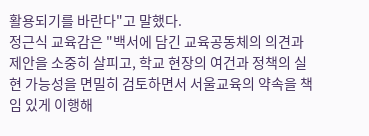활용되기를 바란다"고 말했다.
정근식 교육감은 "백서에 담긴 교육공동체의 의견과 제안을 소중히 살피고, 학교 현장의 여건과 정책의 실현 가능성을 면밀히 검토하면서 서울교육의 약속을 책임 있게 이행해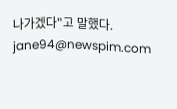나가겠다"고 말했다.
jane94@newspim.com